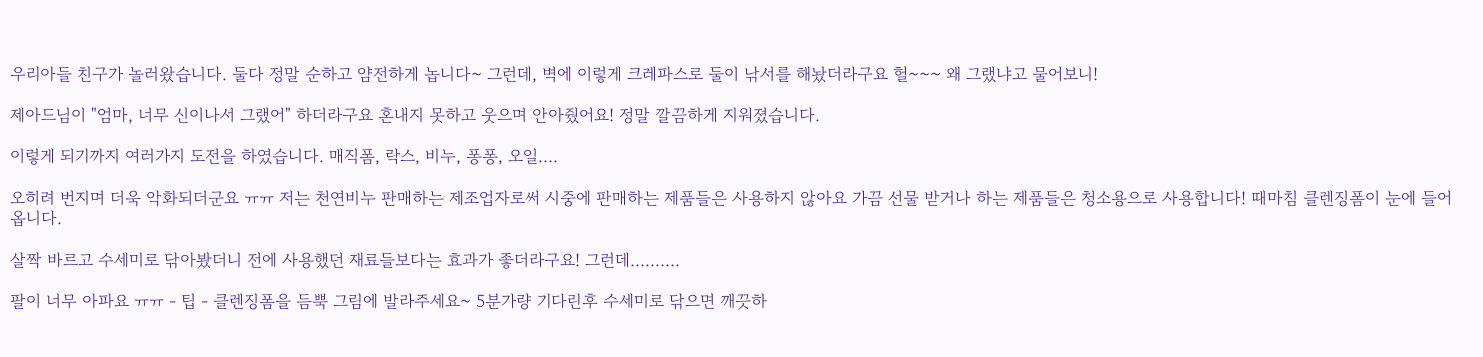우리아들 친구가 놀러왔습니다. 둘다 정말 순하고 얌전하게 놉니다~ 그런데, 벽에 이렇게 크레파스로 둘이 낚서를 해놨더라구요 헐~~~ 왜 그랬냐고 물어보니!

제아드님이 "엄마, 너무 신이나서 그랬어" 하더라구요 혼내지 못하고 웃으며 안아줬어요! 정말 깔끔하게 지워졌습니다.

이렇게 되기까지 여러가지 도전을 하였습니다. 매직폼, 락스, 비누, 퐁퐁, 오일....

오히려 번지며 더욱 악화되더군요 ㅠㅠ 저는 천연비누 판매하는 제조업자로써 시중에 판매하는 제품들은 사용하지 않아요 가끔 선물 받거나 하는 제품들은 청소용으로 사용합니다! 때마침 클렌징폼이 눈에 들어옵니다.

살짝 바르고 수세미로 닦아봤더니 전에 사용했던 재료들보다는 효과가 좋더라구요! 그런데..........

팔이 너무 아파요 ㅠㅠ - 팁 - 클렌징폼을 듬뿍 그림에 발라주세요~ 5분가량 기다린후 수세미로 닦으면 깨끗하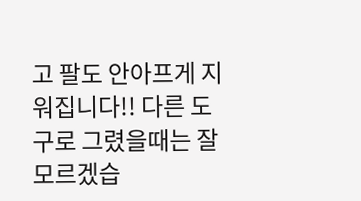고 팔도 안아프게 지워집니다!! 다른 도구로 그렸을때는 잘 모르겠습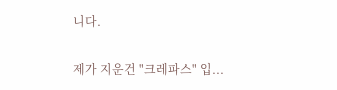니다.

제가 지운건 "크레파스" 입...